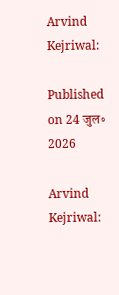Arvind Kejriwal:

Published on 24 जुल॰ 2026

Arvind Kejriwal: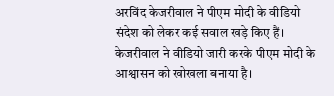अरविंद केजरीवाल ने पीएम मोदी के वीडियो संदेश को लेकर कई सवाल खड़े किए हैं। केजरीवाल ने वीडियो जारी करके पीएम मोदी के आश्वासन को खोखला बनाया है।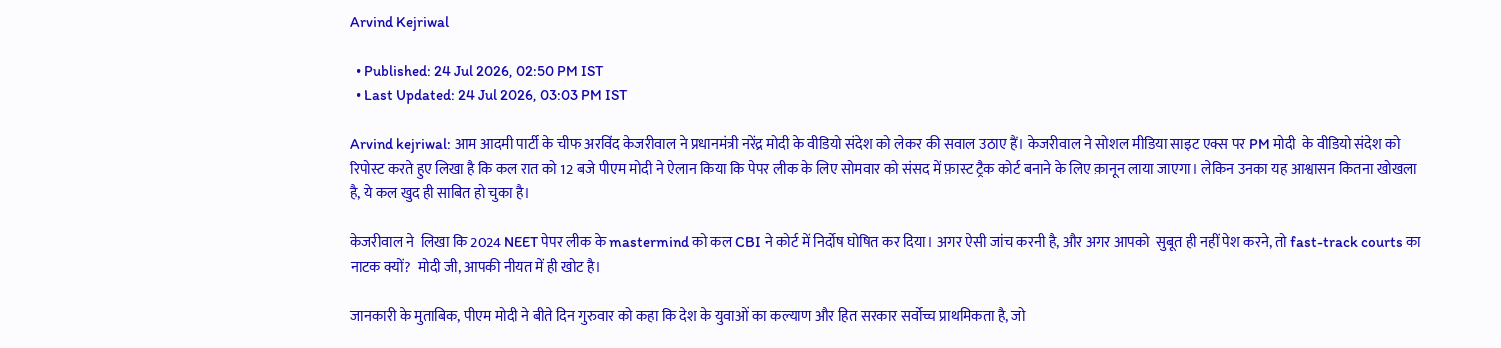Arvind Kejriwal

  • Published: 24 Jul 2026, 02:50 PM IST
  • Last Updated: 24 Jul 2026, 03:03 PM IST

Arvind kejriwal: आम आदमी पार्टी के चीफ अरविंद केजरीवाल ने प्रधानमंत्री नरेंद्र मोदी के वीडियो संदेश को लेकर की सवाल उठाए हैं। केजरीवाल ने सोशल मीडिया साइट एक्स पर PM मोदी  के वीडियो संदेश को रिपोस्ट करते हुए लिखा है कि कल रात को 12 बजे पीएम मोदी ने ऐलान किया कि पेपर लीक के लिए सोमवार को संसद में फ़ास्ट ट्रैक कोर्ट बनाने के लिए क़ानून लाया जाएगा। लेकिन उनका यह आश्वासन कितना खोखला है, ये कल खुद ही साबित हो चुका है।

केजरीवाल ने  लिखा कि 2024 NEET पेपर लीक के mastermind को कल CBI ने कोर्ट में निर्दोष घोषित कर दिया। अगर ऐसी जांच करनी है, और अगर आपको  सुबूत ही नहीं पेश करने, तो fast-track courts का नाटक क्यों?  मोदी जी, आपकी नीयत में ही खोट है।

जानकारी के मुताबिक, पीएम मोदी ने बीते दिन गुरुवार को कहा कि देश के युवाओं का कल्याण और हित सरकार सर्वोच्च प्राथमिकता है, जो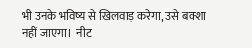भी उनके भविष्य से खिलवाड़ करेगा, उसे बक्शा नहीं जाएगा।  नीट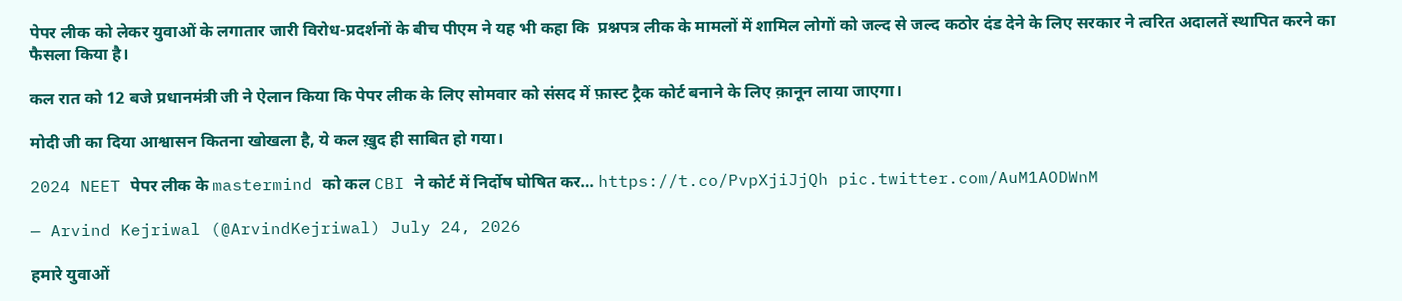पेपर लीक को लेकर युवाओं के लगातार जारी विरोध-प्रदर्शनों के बीच पीएम ने यह भी कहा कि  प्रश्नपत्र लीक के मामलों में शामिल लोगों को जल्द से जल्द कठोर दंड देने के लिए सरकार ने त्वरित अदालतें स्थापित करने का फैसला किया है।

कल रात को 12 बजे प्रधानमंत्री जी ने ऐलान किया कि पेपर लीक के लिए सोमवार को संसद में फ़ास्ट ट्रैक कोर्ट बनाने के लिए क़ानून लाया जाएगा।

मोदी जी का दिया आश्वासन कितना खोखला है, ये कल ख़ुद ही साबित हो गया।

2024 NEET पेपर लीक के mastermind को कल CBI ने कोर्ट में निर्दोष घोषित कर… https://t.co/PvpXjiJjQh pic.twitter.com/AuM1AODWnM

— Arvind Kejriwal (@ArvindKejriwal) July 24, 2026

हमारे युवाओं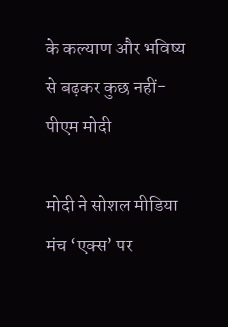के कल्याण और भविष्य से बढ़कर कुछ नहीं- पीएम मोदी

मोदी ने सोशल मीडिया मंच ‘एक्स’ पर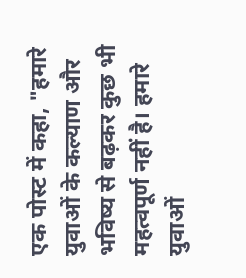एक पोस्ट में कहा, "हमारे युवाओं के कल्याण और भविष्य से बढ़कर कुछ भी महत्वपूर्ण नहीं है। हमारे युवाओं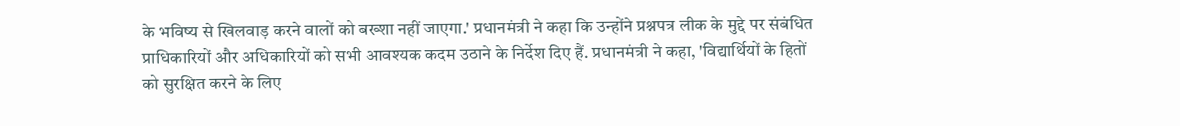के भविष्य से खिलवाड़ करने वालों को बख्शा नहीं जाएगा.' प्रधानमंत्री ने कहा कि उन्होंने प्रश्नपत्र लीक के मुद्दे पर संबंधित प्राधिकारियों और अधिकारियों को सभी आवश्यक कदम उठाने के निर्देश दिए हैं. प्रधानमंत्री ने कहा, 'विद्यार्थियों के हितों को सुरक्षित करने के लिए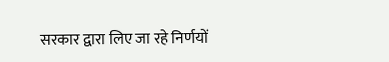सरकार द्वारा लिए जा रहे निर्णयों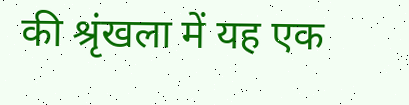की श्रृंखला में यह एक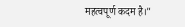महत्वपूर्ण कदम है।"